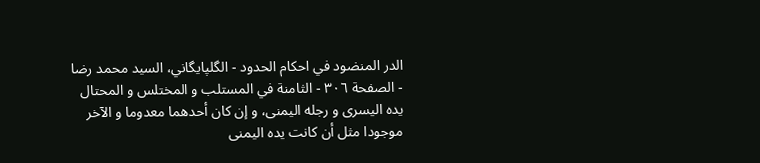الدر المنضود في احكام الحدود - الگلپايگاني، السيد محمد رضا - الصفحة ٣٠٦ - الثامنة في المستلب و المختلس و المحتال
يده اليسرى و رجله اليمنى، و إن كان أحدهما معدوما و الآخر موجودا مثل أن كانت يده اليمنى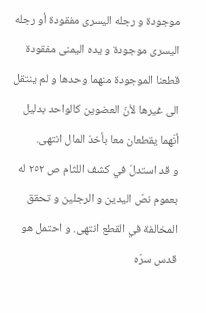موجودة و رجله اليسرى مفقودة أو رجله اليسرى موجودة و يده اليمنى مفقودة قطعنا الموجودة منهما وحدها و لم ينتقل الى غيرها لأنّ العضوين كالواحد بدليل أنّهما يقطعان معا بأخذ المال انتهى.
و قد استدلّ في كشف اللثام ص ٢٥٢ له بعموم نصّ اليدين و الرجلين و تحقق المخالفة في القطع انتهى. و احتمل هو قدس سرّه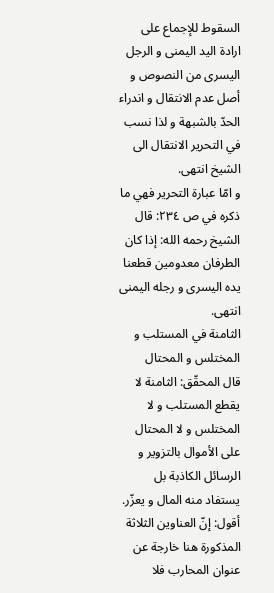السقوط للإجماع على ارادة اليد اليمنى و الرجل اليسرى من النصوص و أصل عدم الانتقال و اندراء الحدّ بالشبهة و لذا نسب في التحرير الانتقال الى الشيخ انتهى.
و امّا عبارة التحرير فهي ما ذكره في ص ٢٣٤: قال الشيخ رحمه الله: إذا كان الطرفان معدومين قطعنا يده اليسرى و رجله اليمنى انتهى.
الثامنة في المستلب و المختلس و المحتال
قال المحقّق: الثامنة لا يقطع المستلب و لا المختلس و لا المحتال على الأموال بالتزوير و الرسائل الكاذبة بل يستفاد منه المال و يعزّر.
أقول: إنّ العناوين الثلاثة المذكورة هنا خارجة عن عنوان المحارب فلا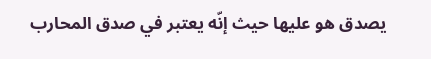يصدق هو عليها حيث إنّه يعتبر في صدق المحارب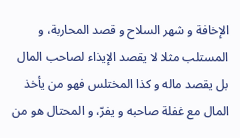الإخافة و شهر السلاح و قصد المحاربة، و المستلب مثلا لا يقصد الإيذاء لصاحب المال بل يقصد ماله و كذا المختلس فهو من يأخذ المال مع غفلة صاحبه و يفرّ، و المحتال هو من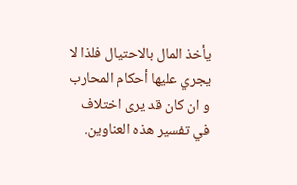يأخذ المال بالاحتيال فلذا لا يجري عليها أحكام المحارب و ان كان قد يرى اختلاف في تفسير هذه العناوين.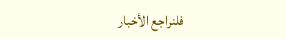فلنراجع الأخبار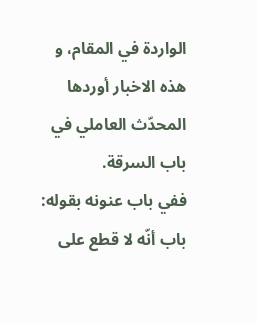الواردة في المقام، و هذه الاخبار أوردها المحدّث العاملي في باب السرقة.
ففي باب عنونه بقوله: باب أنّه لا قطع على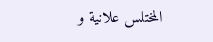المختلس علانية و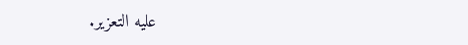عليه التعزير.